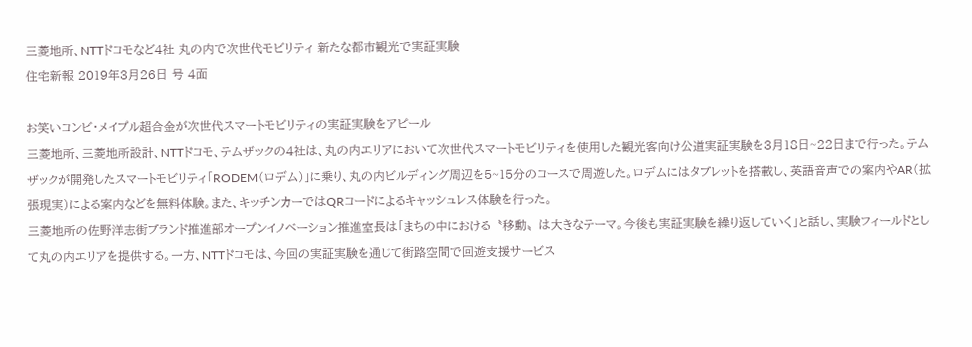三菱地所、NTTドコモなど4社 丸の内で次世代モビリティ 新たな都市観光で実証実験
住宅新報 2019年3月26日 号 4面

お笑いコンビ・メイプル超合金が次世代スマートモビリティの実証実験をアピール
三菱地所、三菱地所設計、NTTドコモ、テムザックの4社は、丸の内エリアにおいて次世代スマートモビリティを使用した観光客向け公道実証実験を3月18日~22日まで行った。テムザックが開発したスマートモビリティ「RODEM(ロデム)」に乗り、丸の内ビルディング周辺を5~15分のコースで周遊した。ロデムにはタブレットを搭載し、英語音声での案内やAR(拡張現実)による案内などを無料体験。また、キッチンカーではQRコードによるキャッシュレス体験を行った。
三菱地所の佐野洋志街ブランド推進部オープンイノベーション推進室長は「まちの中における〝移動〟は大きなテーマ。今後も実証実験を繰り返していく」と話し、実験フィールドとして丸の内エリアを提供する。一方、NTTドコモは、今回の実証実験を通じて街路空間で回遊支援サービス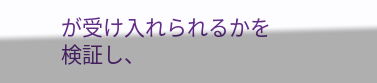が受け入れられるかを検証し、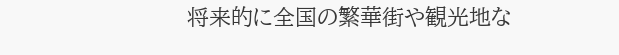将来的に全国の繁華街や観光地な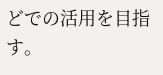どでの活用を目指す。